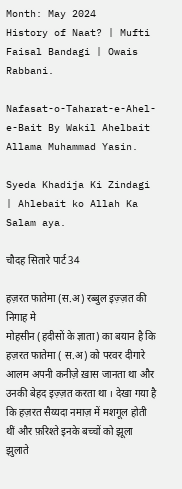Month: May 2024
History of Naat? | Mufti Faisal Bandagi | Owais Rabbani.

Nafasat-o-Taharat-e-Ahel-e-Bait By Wakil Ahelbait Allama Muhammad Yasin.

Syeda Khadija Ki Zindagi | Ahlebait ko Allah Ka Salam aya.

चौदह सितारे पार्ट 34

हज़रत फातेमा (स.अ) रब्बुल इज़्ज़त की निगाह मे
मोहसीन (हदीसों के ज्ञाता) का बयान है कि हज़रत फातेमा ( स.अ) को परवर दीगारे आलम अपनी कनीज़े ख़ास जानता था और उनकी बेहद इज़्ज़त करता था । देखा गया है कि हज़रत सैय्यदा नमाज़ में मशगूल होती थीं और फ़रिश्ते इनके बच्चों को झूला झुलाते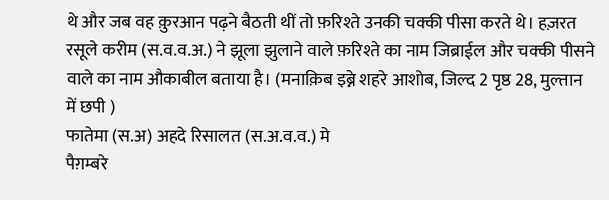थे और जब वह क़ुरआन पढ़ने बैठती थीं तो फ़रिश्ते उनकी चक्की पीसा करते थे। हज़रत रसूले करीम (स.व.व.अ.) ने झूला झुलाने वाले फ़रिश्ते का नाम जिब्राईल और चक्की पीसने वाले का नाम औकाबील बताया है। (मनाक़िब इब्ने शहरे आशोब, जिल्द 2 पृष्ठ 28, मुल्तान में छपी )
फातेमा (स.अ) अहदे रिसालत (स.अ.व.व.) मे
पैग़म्बरे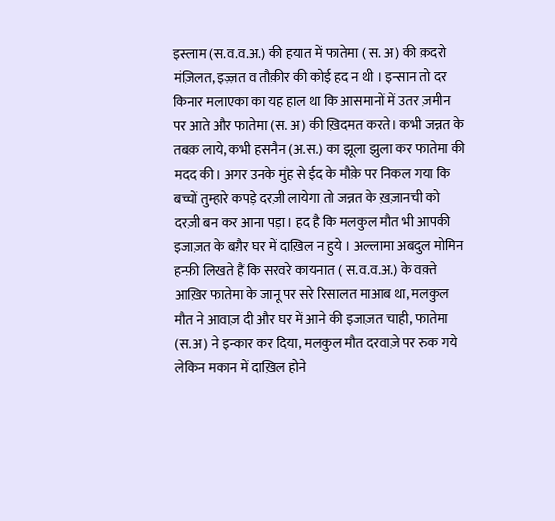इस्लाम (स.व.व.अ.) की हयात में फातेमा ( स. अ) की क़दरो मंज़िलत, इज़्ज़त व तौक़ीर की कोई हद न थी । इन्सान तो दर किनार मलाएका का यह हाल था कि आसमानों में उतर ज़मीन पर आते और फातेमा (स. अ) की ख़िदमत करते। कभी जन्नत के तबक़ लाये, कभी हसनैन (अ.स.) का झूला झुला कर फातेमा की मदद की। अगर उनके मुंह से ईद के मौक़े पर निकल गया कि बच्चों तुम्हारे कपड़े दरज़ी लायेगा तो जन्नत के ख़ज़ानची को दरज़ी बन कर आना पड़ा। हद है कि मलकुल मौत भी आपकी इजाज़त के बग़ैर घर में दाख़िल न हुये । अल्लामा अबदुल मोमिन हन्फ़ी लिखते हैं कि सरवरे कायनात ( स.व.व.अ.) के वक़्ते आख़िर फातेमा के जानू पर सरे रिसालत माआब था, मलकुल मौत ने आवाज़ दी और घर में आने की इजाज़त चाही, फातेमा (स.अ) ने इन्कार कर दिया, मलकुल मौत दरवाज़े पर रुक गये लेकिन मकान में दाख़िल होने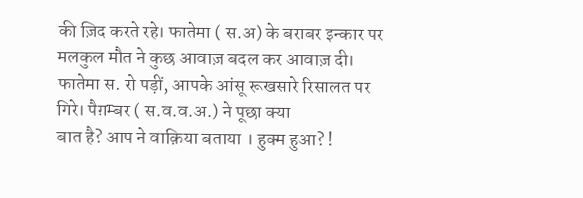की ज़िद करते रहे। फातेमा ( स.अ) के बराबर इन्कार पर मलकुल मौत ने कुछ आवाज़ बदल कर आवाज़ दी। फातेमा स. रो पड़ीं, आपके आंसू रूखसारे रिसालत पर गिरे। पैग़म्बर ( स.व.व.अ.) ने पूछा क्या
बात है? आप ने वाक़िया बताया । हुक्म हुआ? !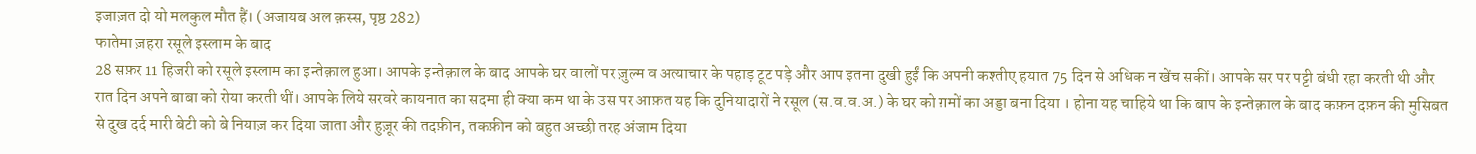इजाज़त दो यो मलकुल मौत हैं। (अजायब अल क़स्स, पृष्ठ 282)
फातेमा ज़हरा रसूले इस्लाम के बाद
28 सफ़र 11 हिजरी को रसूले इस्लाम का इन्तेक़ाल हुआ। आपके इन्तेक़ाल के बाद आपके घर वालों पर ज़ुल्म व अत्याचार के पहाड़ टूट पड़े और आप इतना दुखी हुईं कि अपनी कश्तीए हयात 75 दिन से अधिक न खेंच सकीं। आपके सर पर पट्टी बंधी रहा करती थी और रात दिन अपने बाबा को रोया करती थीं। आपके लिये सरवरे कायनात का सदमा ही क्या कम था के उस पर आफ़त यह कि दुनियादारों ने रसूल (स.व.व.अ.) के घर को ग़मों का अड्डा बना दिया । होना यह चाहिये था कि बाप के इन्तेक़ाल के बाद कफ़न दफ़न की मुसिबत से दुख दर्द मारी बेटी को बे नियाज़ कर दिया जाता और हुज़ूर की तदफ़ीन, तकफ़ीन को बहुत अच्छी तरह अंजाम दिया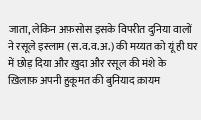जाता, लेकिन अफ़सोस इसके विपरीत दुनिया वालों ने रसूले इस्लाम (स.व.व.अ.) की मय्यत को यूं ही घर में छोड़ दिया और ख़ुदा और रसूल की मंशे के ख़िलाफ़ अपनी हुकूमत की बुनियाद क़ायम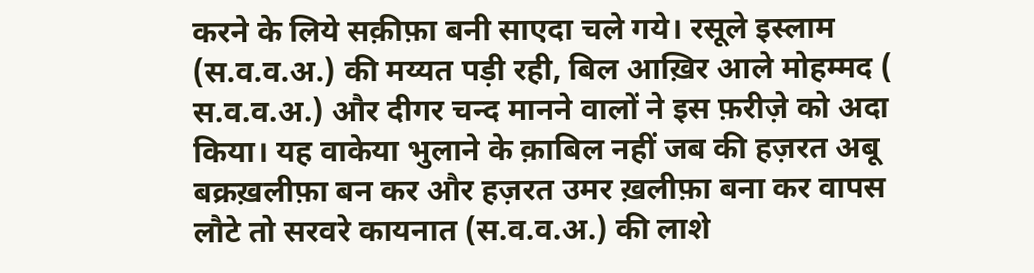करने के लिये सक़ीफ़ा बनी साएदा चले गये। रसूले इस्लाम (स.व.व.अ.) की मय्यत पड़ी रही, बिल आख़िर आले मोहम्मद ( स.व.व.अ.) और दीगर चन्द मानने वालों ने इस फ़रीज़े को अदा किया। यह वाकेया भुलाने के क़ाबिल नहीं जब की हज़रत अबू बक्रख़लीफ़ा बन कर और हज़रत उमर ख़लीफ़ा बना कर वापस लौटे तो सरवरे कायनात (स.व.व.अ.) की लाशे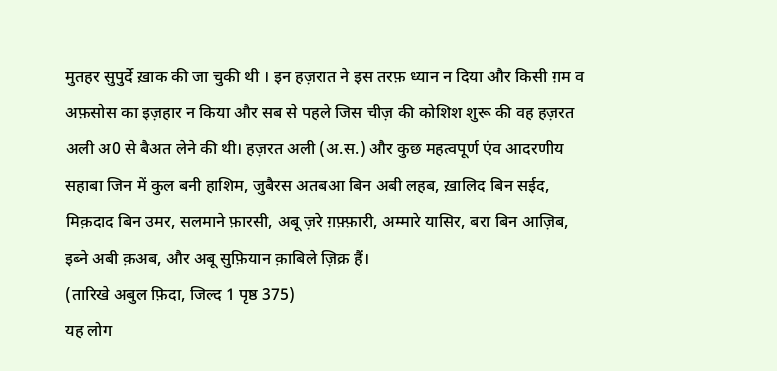मुतहर सुपुर्दे ख़ाक की जा चुकी थी । इन हज़रात ने इस तरफ़ ध्यान न दिया और किसी ग़म व अफ़सोस का इज़हार न किया और सब से पहले जिस चीज़ की कोशिश शुरू की वह हज़रत अली अ0 से बैअत लेने की थी। हज़रत अली (अ.स.) और कुछ महत्वपूर्ण एंव आदरणीय सहाबा जिन में कुल बनी हाशिम, जुबैरस अतबआ बिन अबी लहब, ख़ालिद बिन सईद, मिक़दाद बिन उमर, सलमाने फ़ारसी, अबू ज़रे ग़फ़्फ़ारी, अम्मारे यासिर, बरा बिन आज़िब, इब्ने अबी क़अब, और अबू सुफ़ियान क़ाबिले ज़िक्र हैं।
(तारिखे अबुल फ़िदा, जिल्द 1 पृष्ठ 375)
यह लोग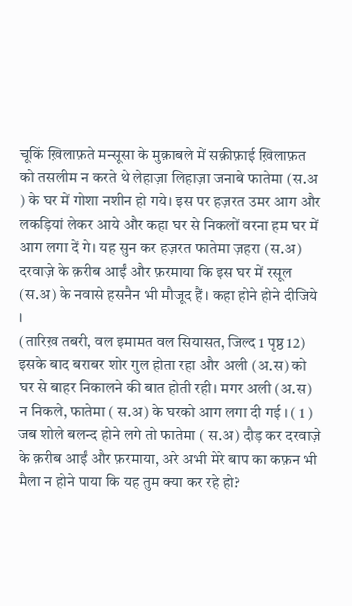चूकिं ख़िलाफ़ते मन्सूसा के मुक़ाबले में सक़ीफ़ाई ख़िलाफ़त को तसलीम न करते थे लेहाज़ा लिहाज़ा जनाबे फातेमा (स.अ ) के घर में गोशा नशीन हो गये। इस पर हज़रत उमर आग और लकड़ियां लेकर आये और कहा घर से निकलों वरना हम घर में आग लगा दें गे। यह सुन कर हज़रत फातेमा ज़हरा (स.अ) दरवाज़े के क़रीब आईं और फ़रमाया कि इस घर में रसूल (स.अ) के नवासे हसनैन भी मौजूद हैं। कहा होने होने दीजिये ।
(तारिख़ तबरी, वल इमामत वल सियासत, जिल्द 1 पृष्ठ 12)
इसके बाद बराबर शोर गुल होता रहा और अली (अ.स) को घर से बाहर निकालने की बात होती रही। मगर अली (अ.स) न निकले, फातेमा ( स.अ) के घरको आग लगा दी गई । ( 1 ) जब शोले बलन्द होने लगे तो फातेमा ( स.अ) दौड़ कर दरवाज़े के क़रीब आईं और फ़रमाया, अरे अभी मेरे बाप का कफ़न भी मैला न होने पाया कि यह तुम क्या कर रहे हो?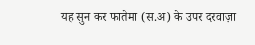यह सुन कर फातेमा (स.अ) के उपर दरवाज़ा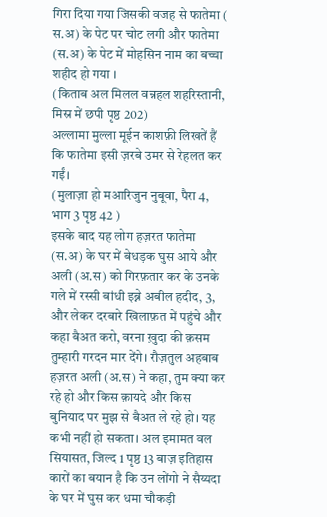गिरा दिया गया जिसकी वजह से फातेमा ( स.अ) के पेट पर चोट लगी और फातेमा (स.अ) के पेट में मोहसिन नाम का बच्चा शहीद हो गया ।
(किताब अल मिलल वन्नहल शहरिस्तानी, मिस्र में छपी पृष्ठ 202)
अल्लामा मुल्ला मूईन काशफ़ी लिखतें हैं कि फातेमा इसी ज़रबे उमर से रेहलत कर गईं।
(मुलाज़ा हो मआरिजुन नुबूवा, पैरा 4, भाग 3 पृष्ठ 42 )
इसके बाद यह लोग हज़रत फातेमा (स.अ) के घर में बेधड़क घुस आये और अली (अ.स) को गिरफ़तार कर के उनके गले में रस्सी बांधी इब्ने अबील हदीद, 3, और लेकर दरबारे खिलाफ़त में पहुंचे और कहा बैअत करो, वरना ख़ुदा की क़सम तुम्हारी गरदन मार देंगे। रौज़तुल अहबाब हज़रत अली (अ.स) ने कहा, तुम क्या कर रहे हो और किस क़ायदे और किस बुनियाद पर मुझ से बैअत ले रहे हो। यह कभी नहीं हो सकता। अल इमामत वल सियासत, जिल्द 1 पृष्ठ 13 बाज़ इतिहास कारों का बयान है कि उन लोंगो ने सैय्यदा के घर में घुस कर धमा चौकड़ी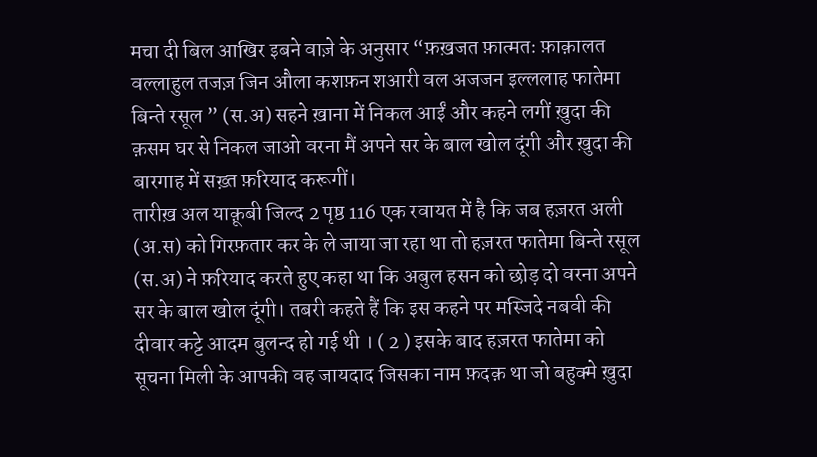मचा दी बिल आखिर इबने वाज़े के अनुसार “फ़ख़जत फ़ात्मतः फ़ाक़ालत वल्लाहुल तजज़ जिन औला कशफ़न शआरी वल अजजन इल्ललाह फातेमा बिन्ते रसूल ” (स.अ) सहने ख़ाना में निकल आईं और कहने लगीं ख़ुदा की क़सम घर से निकल जाओ वरना मैं अपने सर के बाल खोल दूंगी और ख़ुदा की बारगाह में सख़्त फ़रियाद करूगीं।
तारीख़ अल याक़ूबी जिल्द 2 पृष्ठ 116 एक रवायत में है कि जब हज़रत अली (अ.स) को गिरफ़तार कर के ले जाया जा रहा था तो हज़रत फातेमा बिन्ते रसूल (स.अ) ने फ़रियाद करते हुए कहा था कि अबुल हसन को छोड़ दो वरना अपने सर के बाल खोल दूंगी। तबरी कहते हैं कि इस कहने पर मस्जिदे नबवी की दीवार कट्टे आदम बुलन्द हो गई थी । ( 2 ) इसके बाद हज़रत फातेमा को सूचना मिली के आपकी वह जायदाद जिसका नाम फ़दक़ था जो बहुक्मे ख़ुदा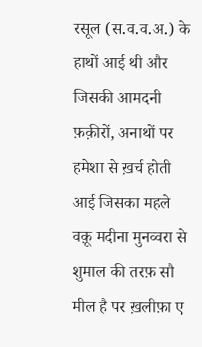रसूल (स.व.व.अ.) के हाथों आई थी और जिसकी आमदनी फ़क़ीरों, अनाथों पर हमेशा से ख़र्च होती आई जिसका महले वक़ू मदीना मुनव्वरा से शुमाल की तरफ़ सौ मील है पर ख़लीफ़ा ए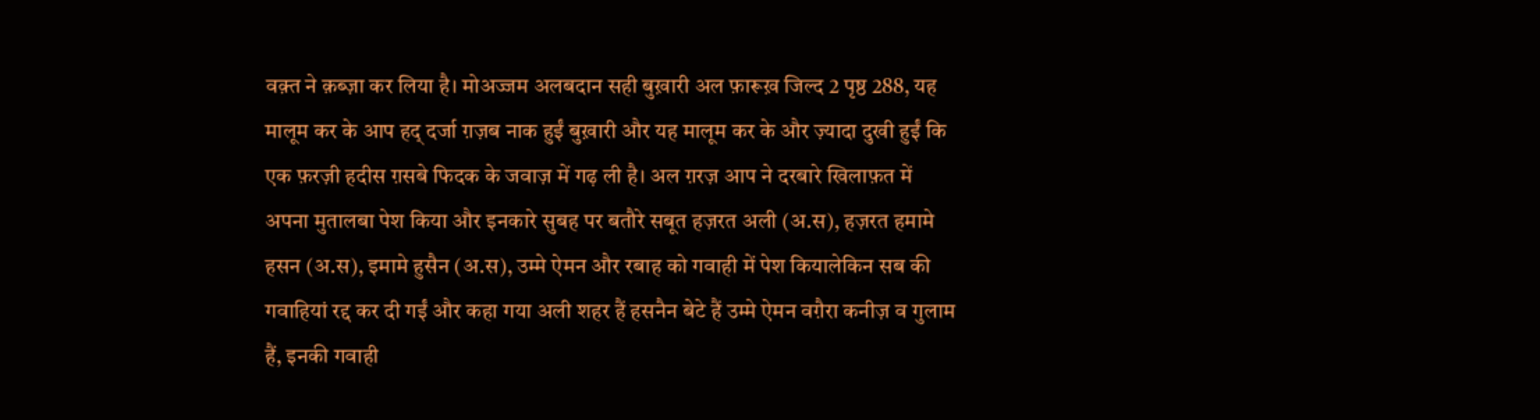वक़्त ने क़ब्ज़ा कर लिया है। मोअज्जम अलबदान सही बुख़ारी अल फ़ारूख़ जिल्द 2 पृष्ठ 288, यह मालूम कर के आप हद् दर्जा ग़ज़ब नाक हुईं बुख़ारी और यह मालूम कर के और ज़्यादा दुखी हुईं कि एक फ़रज़ी हदीस ग़सबे फिदक के जवाज़ में गढ़ ली है। अल ग़रज़ आप ने दरबारे खिलाफ़त में अपना मुतालबा पेश किया और इनकारे सुबह पर बतौरे सबूत हज़रत अली (अ.स), हज़रत हमामे हसन (अ.स), इमामे हुसैन (अ.स), उम्मे ऐमन और रबाह को गवाही में पेश कियालेकिन सब की गवाहियां रद्द कर दी गईं और कहा गया अली शहर हैं हसनैन बेटे हैं उम्मे ऐमन वग़ैरा कनीज़ व गुलाम हैं, इनकी गवाही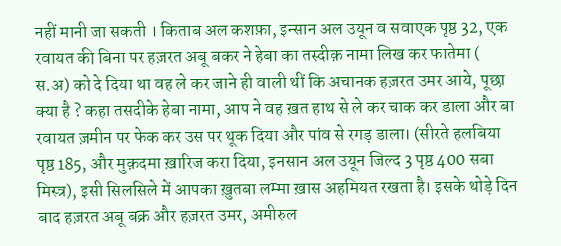नहीं मानी जा सकती । किताब अल कशफ़ा, इन्सान अल उयून व सवाएक पृष्ठ 32, एक रवायत की बिना पर हज़रत अबू बकर ने हेबा का तस्दीक़ नामा लिख कर फातेमा ( स.अ) को दे दिया था वह ले कर जाने ही वाली थीं कि अचानक हज़रत उमर आये, पूछा क्या है ? कहा तसदीके हेबा नामा, आप ने वह ख़त हाथ से ले कर चाक कर डाला और बा रवायत ज़मीन पर फेक कर उस पर थूक दिया और पांव से रगड़ डाला। (सीरते हलबिया पृष्ठ 185, और मुक़दमा ख़ारिज करा दिया, इनसान अल उयून जिल्द 3 पृष्ठ 400 सबा मिस्त्र), इसी सिलसिले में आपका ख़ुतबा लम्मा ख़ास अहमियत रखता है। इसके थोड़े दिन बाद हज़रत अबू बक्र और हज़रत उमर, अमीरुल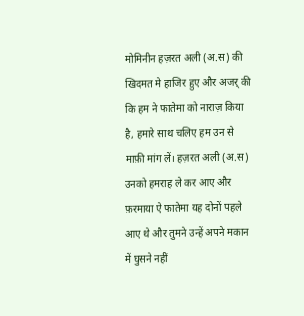मोमिनीन हज़रत अली (अ.स) की खिदमत मे हाजिर हुए और अजर् की कि हम ने फातेमा को नाराज़ किया है, हमारे साथ चलिए हम उन से माफ़ी मांग लें। हज़रत अली (अ.स) उनको हमराह ले कर आए और फ़रमाया ऐ फातेमा यह दोनों पहले आए थे और तुमने उन्हें अपने मकान में घुसने नहीं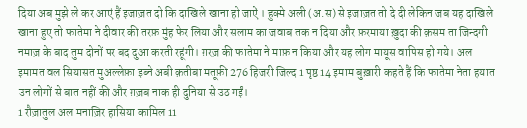दिया अब मुझे ले कर आएं हैं इजाज़त दो कि दाखिले खाना हो जाऐं । हुक्मे अली (अ.स) से इजाज़त तो दे दी लेकिन जब यह दाखिले खाना हुए तो फातेमा ने दीवार की तरफ़ मुंह फेर लिया और सलाम का जवाब तक न दिया और फ़रमाया ख़ुदा की क़सम ता जिन्दगी नमाज़ के बाद तुम दोनों पर बद दुआ करती रहूंगी। ग़रज़ की फातेमा ने माफ़ न किया और यह लोग मायूस वापिस हो गये। अल इमामत वल सियासत मुअल्लेफ़ा इब्ने अबी क़तीबा मतूफ़ी 276 हिजरी जिल्द 1 पृष्ठ 14 इमाम बुख़ारी कहते हैं कि फातेमा नेता हयात उन लोगों से बात नहीं की और ग़ज़ब नाक ही दुनिया से उठ गईं।
1 रौज़ातुल अल मनाज़िर हासिया कामिल 11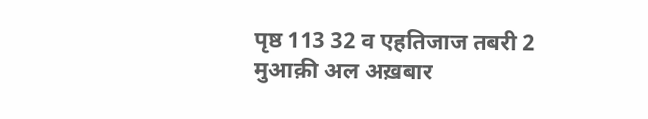पृष्ठ 113 32 व एहतिजाज तबरी 2 मुआक़ी अल अख़बार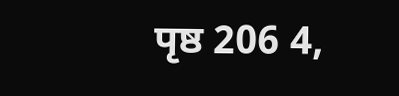पृष्ठ 206 4,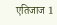एतिजाज 1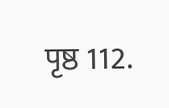पृष्ठ 112.